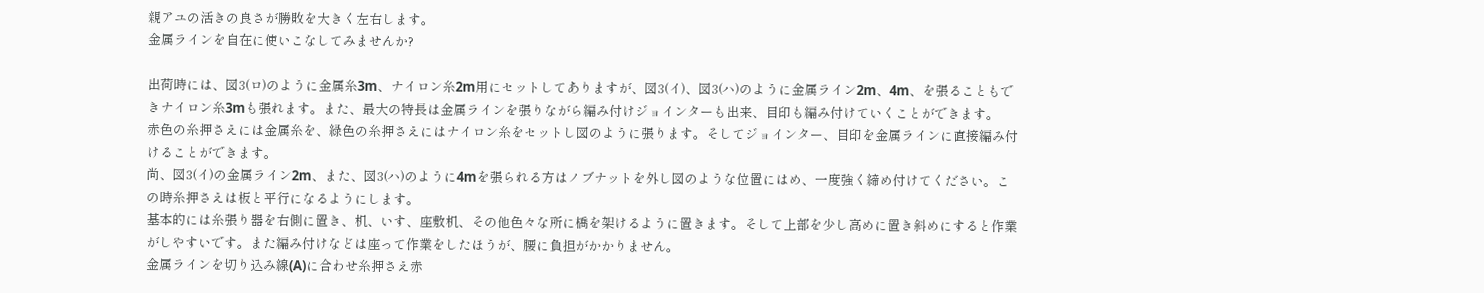親アユの活きの良さが勝敗を大きく左右します。
金属ラインを自在に使いこなしてみませんか?

出荷時には、図3(ロ)のように金属糸3m、ナイロン糸2m用にセットしてありますが、図3(イ)、図3(ハ)のように金属ライン2m、4m、を張ることもできナイロン糸3mも張れます。また、最大の特長は金属ラインを張りながら編み付けジョインターも出来、目印も編み付けていくことができます。
赤色の糸押さえには金属糸を、緑色の糸押さえにはナイロン糸をセットし図のように張ります。そしてジョインター、目印を金属ラインに直接編み付けることができます。
尚、図3(イ)の金属ライン2m、また、図3(ハ)のように4mを張られる方はノブナットを外し図のような位置にはめ、一度強く締め付けてください。この時糸押さえは板と平行になるようにします。
基本的には糸張り器を右側に置き、机、いす、座敷机、その他色々な所に橋を架けるように置きます。そして上部を少し高めに置き斜めにすると作業がしやすいです。また編み付けなどは座って作業をしたほうが、腰に負担がかかりません。
金属ラインを切り込み線(A)に合わせ糸押さえ赤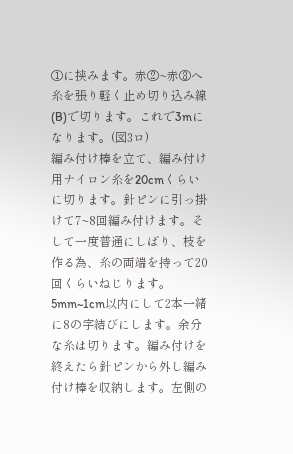①に挟みます。赤②~赤③へ糸を張り軽く止め切り込み線(B)で切ります。これで3mになります。(図3ロ)
編み付け棒を立て、編み付け用ナイロン糸を20cmくらいに切ります。針ピンに引っ掛けて7~8回編み付けます。そして一度普通にしばり、枝を作る為、糸の両端を持って20回くらいねじります。5mm~1cm以内にして2本一緒に8の字結びにします。余分な糸は切ります。編み付けを終えたら針ピンから外し編み付け棒を収納します。左側の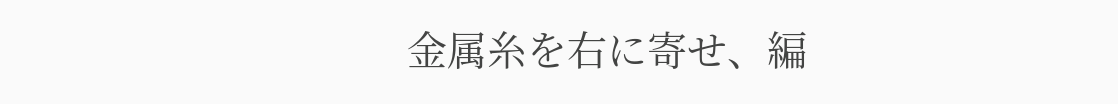金属糸を右に寄せ、編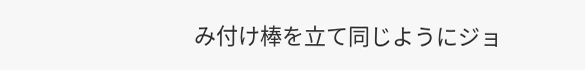み付け棒を立て同じようにジョ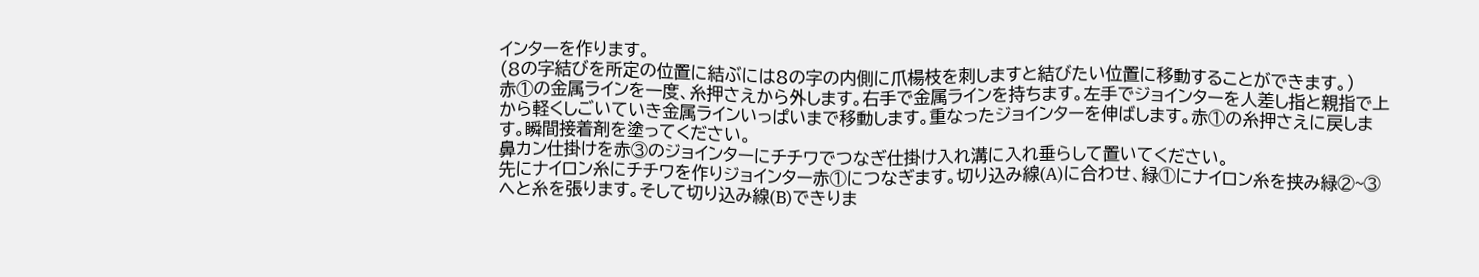インターを作ります。
(8の字結びを所定の位置に結ぶには8の字の内側に爪楊枝を刺しますと結びたい位置に移動することができます。)
赤①の金属ラインを一度、糸押さえから外します。右手で金属ラインを持ちます。左手でジョインターを人差し指と親指で上から軽くしごいていき金属ラインいっぱいまで移動します。重なったジョインターを伸ばします。赤①の糸押さえに戻します。瞬間接着剤を塗ってください。
鼻カン仕掛けを赤③のジョインターにチチワでつなぎ仕掛け入れ溝に入れ垂らして置いてください。
先にナイロン糸にチチワを作りジョインター赤①につなぎます。切り込み線(A)に合わせ、緑①にナイロン糸を挟み緑②~③へと糸を張ります。そして切り込み線(B)できりま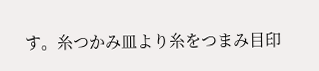す。糸つかみ皿より糸をつまみ目印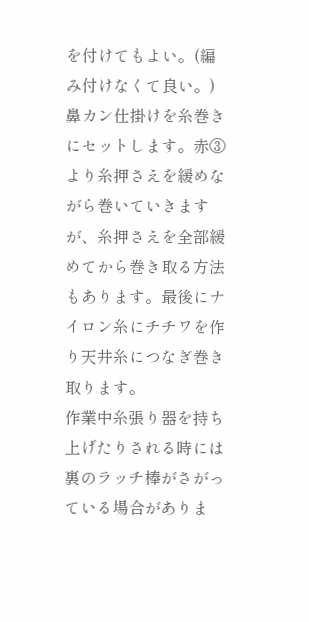を付けてもよい。(編み付けなくて良い。)
鼻カン仕掛けを糸巻きにセットします。赤③より糸押さえを緩めながら巻いていきますが、糸押さえを全部緩めてから巻き取る方法もあります。最後にナイロン糸にチチワを作り天井糸につなぎ巻き取ります。
作業中糸張り器を持ち上げたりされる時には裏のラッチ棒がさがっている場合がありま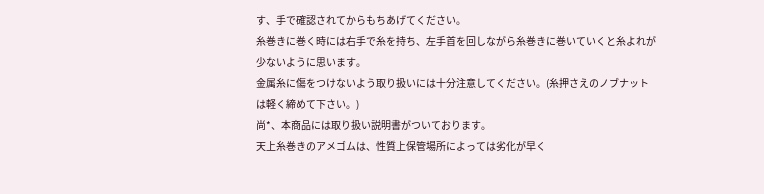す、手で確認されてからもちあげてください。
糸巻きに巻く時には右手で糸を持ち、左手首を回しながら糸巻きに巻いていくと糸よれが少ないように思います。
金属糸に傷をつけないよう取り扱いには十分注意してください。(糸押さえのノブナットは軽く締めて下さい。)
尚*、本商品には取り扱い説明書がついております。
天上糸巻きのアメゴムは、性質上保管場所によっては劣化が早く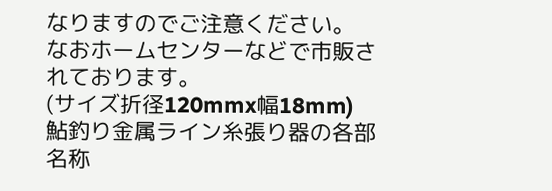なりますのでご注意ください。
なおホームセンターなどで市販されております。
(サイズ折径120mmx幅18mm)
鮎釣り金属ライン糸張り器の各部名称